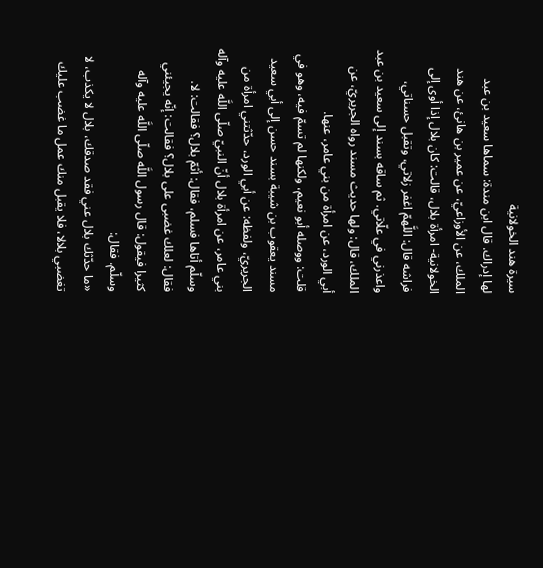سيرة هند الخولانية
لها إدراك. قال ابن مندة: سماها سعيد بن عبد الملك، عن الأوزاعيّ، عن عمير بن هانئ، عن هند الخولانية- امرأة بلال، قالت: كان بلال إذا أوى إلى فراشه قال: اللَّهمّ اغفر زلاتي، وتقبل حسناتي، واعذرني في علّاتي. ثم ساقه بسند إلى سعيد بن عبد الملك، قال: ولها حديث مسند رواه الجريريّ، عن أبي الورد، عن امرأة من بني عامر، عنها.
قلت: ووصله أبو نعيم، ولكنها لم تسمّ فيه، وهو في مسند يعقوب بن شيبة بسند حسن إلى أبي سعيد الجريريّ، ولفظه: عن أبي الورد، حدّثتني امرأة من بني عامر، عن امرأة بلال أنّ النبيّ صلّى اللَّه عليه وآله وسلّم أتاها فسلم، فقال: أثمّ بلال؟ فقالت: لا.
فقال: لعلك غضبى على بلال؟ فقالت: إنّه يجيئني كثيرا فيقول: قال رسول اللَّه صلّى اللَّه عليه وآله وسلّم. فقال:
«ما حدّثك بلال عني فقد صدقك، بلال لا يكذب، لا تغضبي بلالا، فلا يقبل منك عمل ما غضب عليك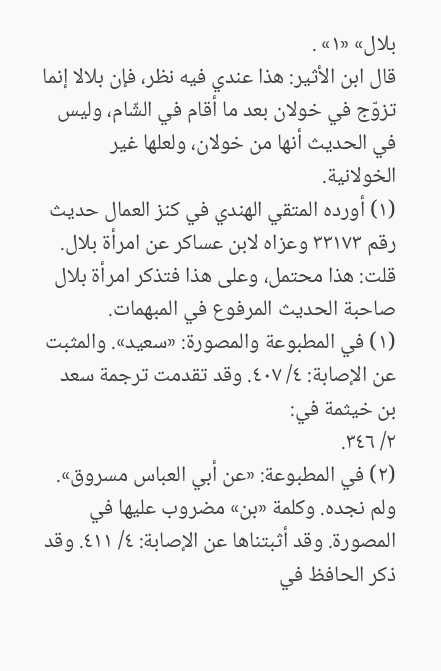بلال» «١» .
قال ابن الأثير: هذا عندي فيه نظر، فإن بلالا إنما تزوّج في خولان بعد ما أقام في الشّام، وليس في الحديث أنها من خولان، ولعلها غير الخولانية.
(١) أورده المتقي الهندي في كنز العمال حديث رقم ٣٣١٧٣ وعزاه لابن عساكر عن امرأة بلال.
قلت: هذا محتمل، وعلى هذا فتذكر امرأة بلال صاحبة الحديث المرفوع في المبهمات.
(١) في المطبوعة والمصورة: «سعيد». والمثبت عن الإصابة: ٤/ ٤٠٧. وقد تقدمت ترجمة سعد بن خيثمة في:
٢/ ٣٤٦.
(٢) في المطبوعة: «عن أبي العباس مسروق». ولم نجده. وكلمة «بن» مضروب عليها في المصورة. وقد أثبتناها عن الإصابة: ٤/ ٤١١. وقد ذكر الحافظ في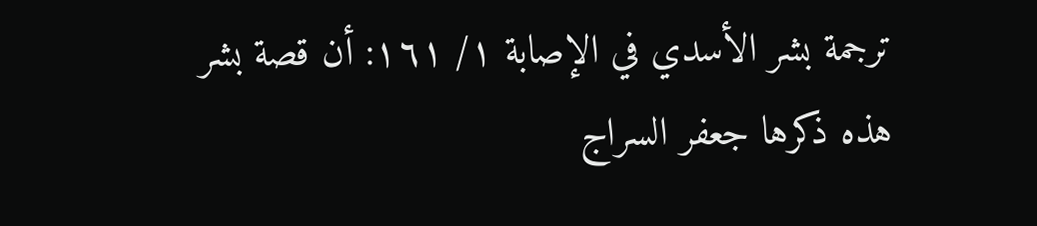ترجمة بشر الأسدي في الإصابة ١/ ١٦١: أن قصة بشر هذه ذكرها جعفر السراج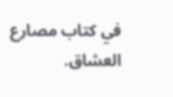في كتاب مصارع العشاق.